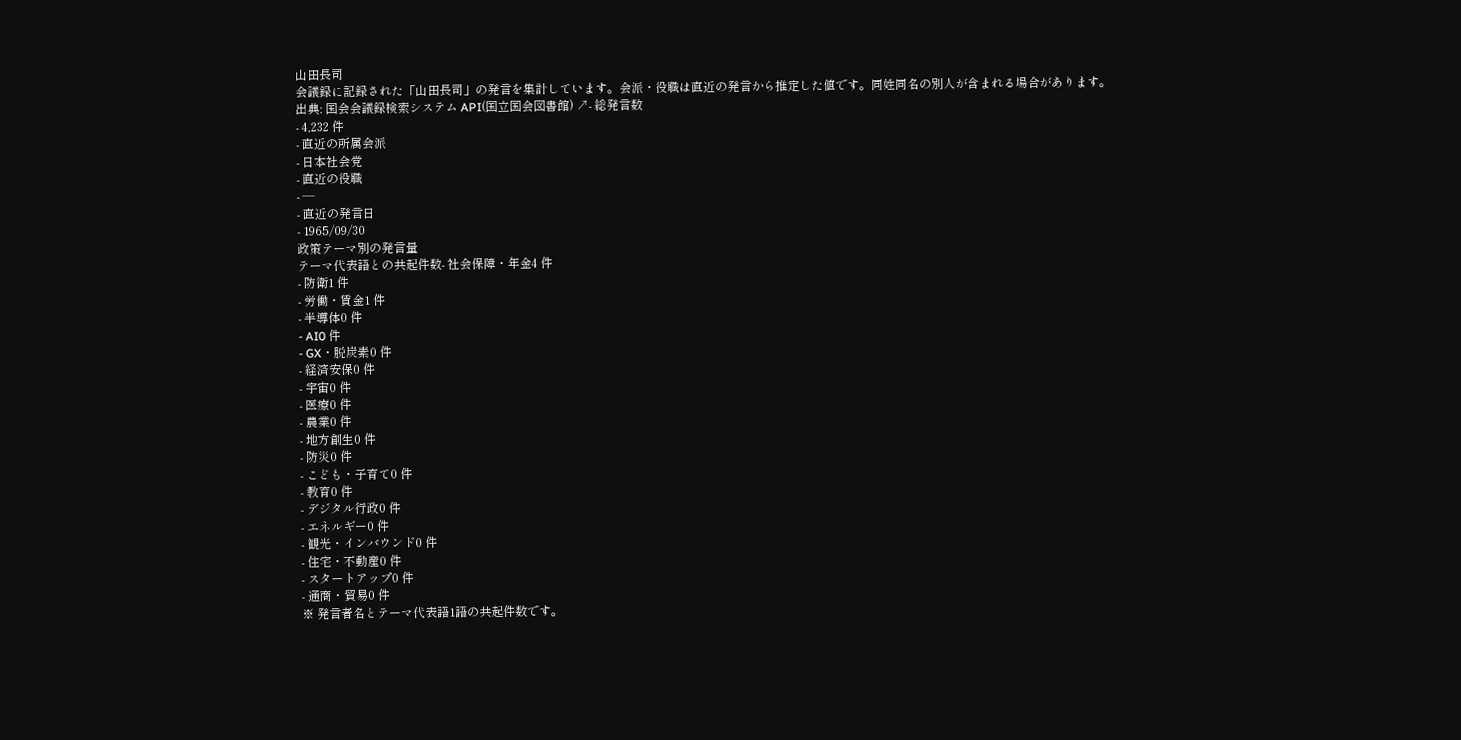山田長司
会議録に記録された「山田長司」の発言を集計しています。会派・役職は直近の発言から推定した値です。同姓同名の別人が含まれる場合があります。
出典: 国会会議録検索システム API(国立国会図書館) ↗- 総発言数
- 4,232 件
- 直近の所属会派
- 日本社会党
- 直近の役職
- —
- 直近の発言日
- 1965/09/30
政策テーマ別の発言量
テーマ代表語との共起件数- 社会保障・年金4 件
- 防衛1 件
- 労働・賃金1 件
- 半導体0 件
- AI0 件
- GX・脱炭素0 件
- 経済安保0 件
- 宇宙0 件
- 医療0 件
- 農業0 件
- 地方創生0 件
- 防災0 件
- こども・子育て0 件
- 教育0 件
- デジタル行政0 件
- エネルギー0 件
- 観光・インバウンド0 件
- 住宅・不動産0 件
- スタートアップ0 件
- 通商・貿易0 件
※ 発言者名とテーマ代表語1語の共起件数です。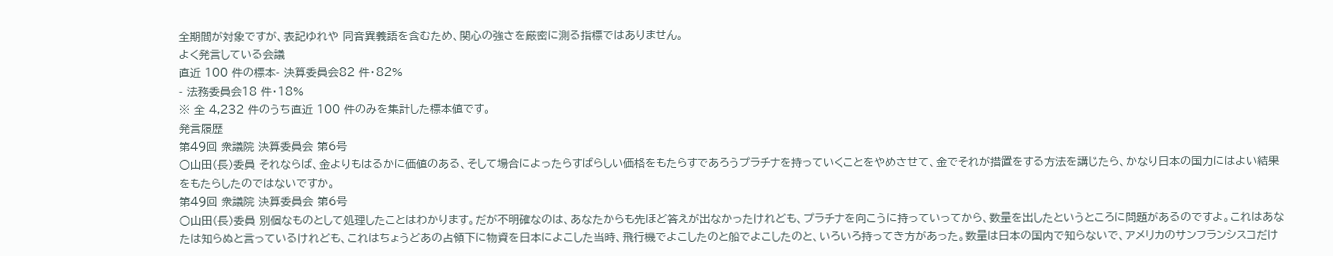全期間が対象ですが、表記ゆれや 同音異義語を含むため、関心の強さを厳密に測る指標ではありません。
よく発言している会議
直近 100 件の標本- 決算委員会82 件・82%
- 法務委員会18 件・18%
※ 全 4,232 件のうち直近 100 件のみを集計した標本値です。
発言履歴
第49回 衆議院 決算委員会 第6号
○山田(長)委員 それならば、金よりもはるかに価値のある、そして場合によったらすばらしい価格をもたらすであろうプラチナを持っていくことをやめさせて、金でそれが措置をする方法を講じたら、かなり日本の国力にはよい結果をもたらしたのではないですか。
第49回 衆議院 決算委員会 第6号
○山田(長)委員 別個なものとして処理したことはわかります。だが不明確なのは、あなたからも先ほど答えが出なかったけれども、プラチナを向こうに持っていってから、数量を出したというところに問題があるのですよ。これはあなたは知らぬと言っているけれども、これはちょうどあの占領下に物資を日本によこした当時、飛行機でよこしたのと船でよこしたのと、いろいろ持ってき方があった。数量は日本の国内で知らないで、アメリカのサンフランシスコだけ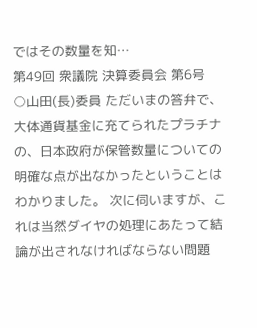ではその数量を知…
第49回 衆議院 決算委員会 第6号
○山田(長)委員 ただいまの答弁で、大体通貨基金に充てられたプラチナの、日本政府が保管数量についての明確な点が出なかったということはわかりました。 次に伺いますが、これは当然ダイヤの処理にあたって結論が出されなければならない問題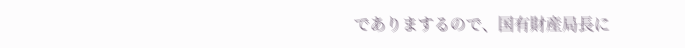でありまするので、国有財産局長に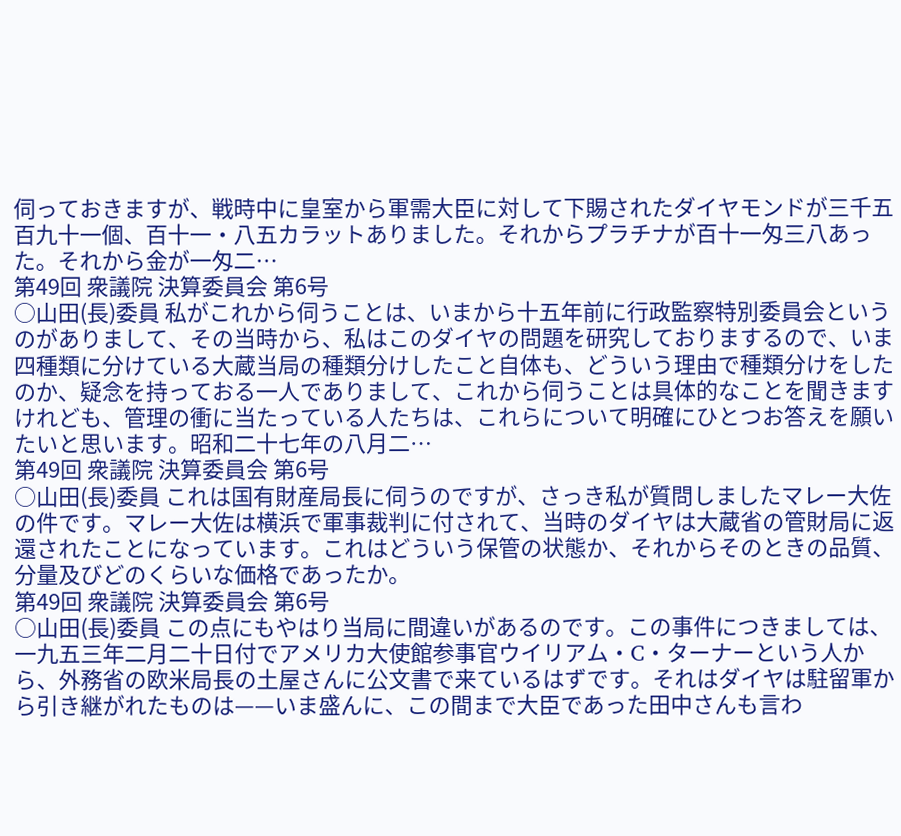伺っておきますが、戦時中に皇室から軍需大臣に対して下賜されたダイヤモンドが三千五百九十一個、百十一・八五カラットありました。それからプラチナが百十一匁三八あった。それから金が一匁二…
第49回 衆議院 決算委員会 第6号
○山田(長)委員 私がこれから伺うことは、いまから十五年前に行政監察特別委員会というのがありまして、その当時から、私はこのダイヤの問題を研究しておりまするので、いま四種類に分けている大蔵当局の種類分けしたこと自体も、どういう理由で種類分けをしたのか、疑念を持っておる一人でありまして、これから伺うことは具体的なことを聞きますけれども、管理の衝に当たっている人たちは、これらについて明確にひとつお答えを願いたいと思います。昭和二十七年の八月二…
第49回 衆議院 決算委員会 第6号
○山田(長)委員 これは国有財産局長に伺うのですが、さっき私が質問しましたマレー大佐の件です。マレー大佐は横浜で軍事裁判に付されて、当時のダイヤは大蔵省の管財局に返還されたことになっています。これはどういう保管の状態か、それからそのときの品質、分量及びどのくらいな価格であったか。
第49回 衆議院 決算委員会 第6号
○山田(長)委員 この点にもやはり当局に間違いがあるのです。この事件につきましては、一九五三年二月二十日付でアメリカ大使館参事官ウイリアム・C・ターナーという人から、外務省の欧米局長の土屋さんに公文書で来ているはずです。それはダイヤは駐留軍から引き継がれたものは——いま盛んに、この間まで大臣であった田中さんも言わ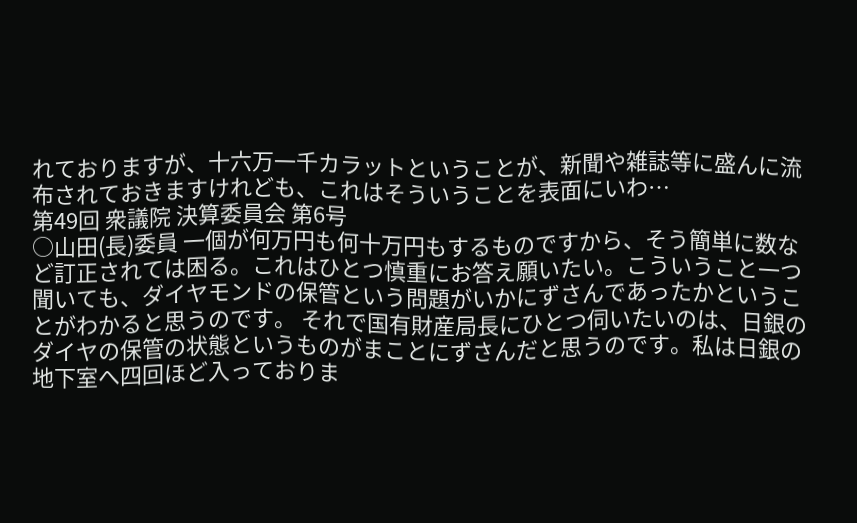れておりますが、十六万一千カラットということが、新聞や雑誌等に盛んに流布されておきますけれども、これはそういうことを表面にいわ…
第49回 衆議院 決算委員会 第6号
○山田(長)委員 一個が何万円も何十万円もするものですから、そう簡単に数など訂正されては困る。これはひとつ慎重にお答え願いたい。こういうこと一つ聞いても、ダイヤモンドの保管という問題がいかにずさんであったかということがわかると思うのです。 それで国有財産局長にひとつ伺いたいのは、日銀のダイヤの保管の状態というものがまことにずさんだと思うのです。私は日銀の地下室へ四回ほど入っておりま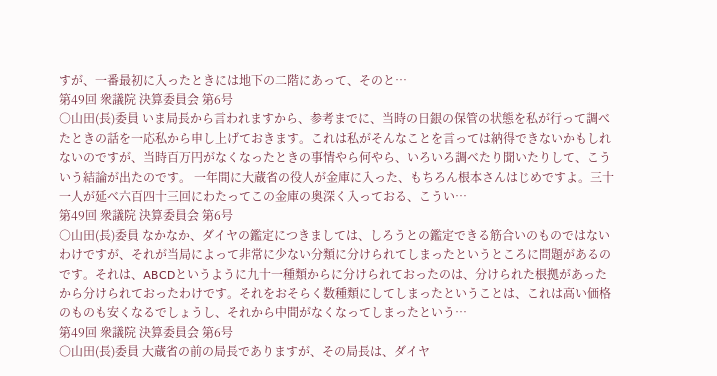すが、一番最初に入ったときには地下の二階にあって、そのと…
第49回 衆議院 決算委員会 第6号
○山田(長)委員 いま局長から言われますから、参考までに、当時の日銀の保管の状態を私が行って調べたときの話を一応私から申し上げておきます。これは私がそんなことを言っては納得できないかもしれないのですが、当時百万円がなくなったときの事情やら何やら、いろいろ調べたり聞いたりして、こういう結論が出たのです。 一年間に大蔵省の役人が金庫に入った、もちろん根本さんはじめですよ。三十一人が延べ六百四十三回にわたってこの金庫の奥深く入っておる、こうい…
第49回 衆議院 決算委員会 第6号
○山田(長)委員 なかなか、ダイヤの鑑定につきましては、しろうとの鑑定できる筋合いのものではないわけですが、それが当局によって非常に少ない分類に分けられてしまったというところに問題があるのです。それは、ABCDというように九十一種類からに分けられておったのは、分けられた根拠があったから分けられておったわけです。それをおそらく数種類にしてしまったということは、これは高い価格のものも安くなるでしょうし、それから中間がなくなってしまったという…
第49回 衆議院 決算委員会 第6号
○山田(長)委員 大蔵省の前の局長でありますが、その局長は、ダイヤ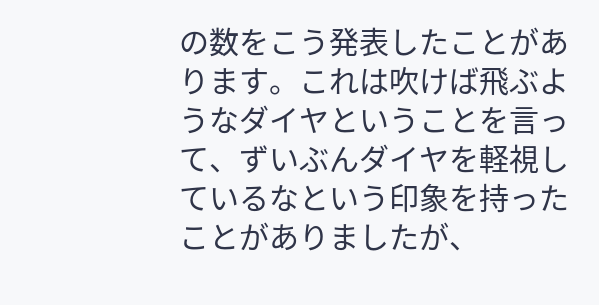の数をこう発表したことがあります。これは吹けば飛ぶようなダイヤということを言って、ずいぶんダイヤを軽視しているなという印象を持ったことがありましたが、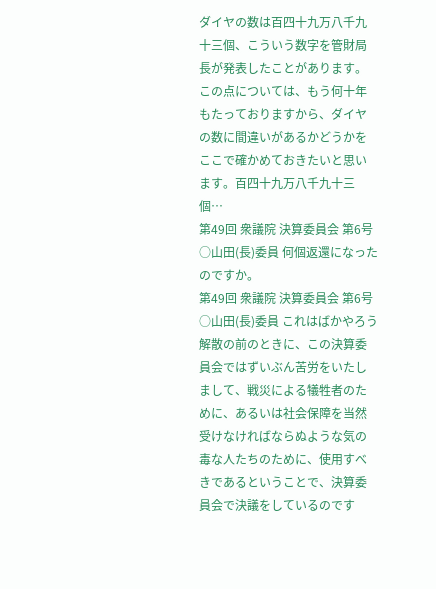ダイヤの数は百四十九万八千九十三個、こういう数字を管財局長が発表したことがあります。この点については、もう何十年もたっておりますから、ダイヤの数に間違いがあるかどうかをここで確かめておきたいと思います。百四十九万八千九十三個…
第49回 衆議院 決算委員会 第6号
○山田(長)委員 何個返還になったのですか。
第49回 衆議院 決算委員会 第6号
○山田(長)委員 これはばかやろう解散の前のときに、この決算委員会ではずいぶん苦労をいたしまして、戦災による犠牲者のために、あるいは社会保障を当然受けなければならぬような気の毒な人たちのために、使用すべきであるということで、決算委員会で決議をしているのです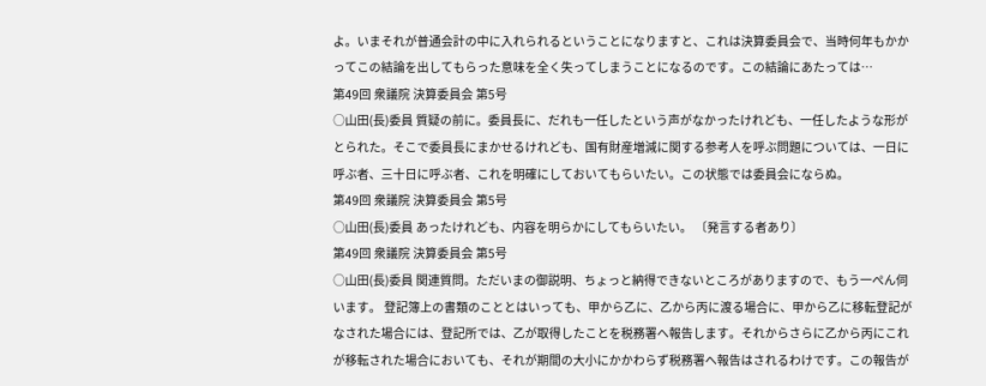よ。いまそれが普通会計の中に入れられるということになりますと、これは決算委員会で、当時何年もかかってこの結論を出してもらった意味を全く失ってしまうことになるのです。この結論にあたっては…
第49回 衆議院 決算委員会 第5号
○山田(長)委員 質疑の前に。委員長に、だれも一任したという声がなかったけれども、一任したような形がとられた。そこで委員長にまかせるけれども、国有財産増減に関する参考人を呼ぶ問題については、一日に呼ぶ者、三十日に呼ぶ者、これを明確にしておいてもらいたい。この状態では委員会にならぬ。
第49回 衆議院 決算委員会 第5号
○山田(長)委員 あったけれども、内容を明らかにしてもらいたい。 〔発言する者あり〕
第49回 衆議院 決算委員会 第5号
○山田(長)委員 関連質問。ただいまの御説明、ちょっと納得できないところがありますので、もう一ぺん伺います。 登記簿上の書類のこととはいっても、甲から乙に、乙から丙に渡る場合に、甲から乙に移転登記がなされた場合には、登記所では、乙が取得したことを税務署へ報告します。それからさらに乙から丙にこれが移転された場合においても、それが期間の大小にかかわらず税務署へ報告はされるわけです。この報告が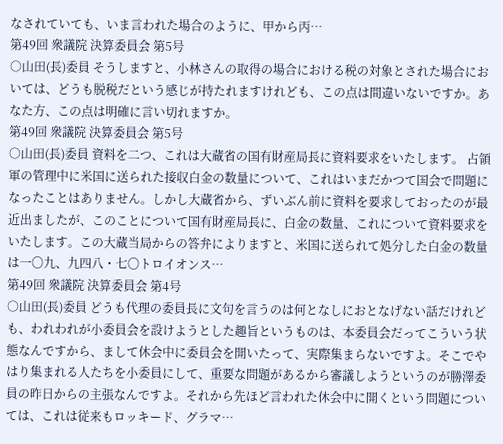なされていても、いま言われた場合のように、甲から丙…
第49回 衆議院 決算委員会 第5号
○山田(長)委員 そうしますと、小林さんの取得の場合における税の対象とされた場合においては、どうも脱税だという感じが持たれますけれども、この点は間違いないですか。あなた方、この点は明確に言い切れますか。
第49回 衆議院 決算委員会 第5号
○山田(長)委員 資料を二つ、これは大蔵省の国有財産局長に資料要求をいたします。 占領軍の管理中に米国に送られた接収白金の数量について、これはいまだかつて国会で問題になったことはありません。しかし大蔵省から、ずいぶん前に資料を要求しておったのが最近出ましたが、このことについて国有財産局長に、白金の数量、これについて資料要求をいたします。この大蔵当局からの答弁によりますと、米国に送られて処分した白金の数量は一〇九、九四八・七〇トロイオンス…
第49回 衆議院 決算委員会 第4号
○山田(長)委員 どうも代理の委員長に文句を言うのは何となしにおとなげない話だけれども、われわれが小委員会を設けようとした趣旨というものは、本委員会だってこういう状態なんですから、まして休会中に委員会を開いたって、実際集まらないですよ。そこでやはり集まれる人たちを小委員にして、重要な問題があるから審議しようというのが勝澤委員の昨日からの主張なんですよ。それから先ほど言われた休会中に開くという問題については、これは従来もロッキード、グラマ…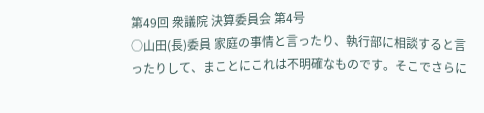第49回 衆議院 決算委員会 第4号
○山田(長)委員 家庭の事情と言ったり、執行部に相談すると言ったりして、まことにこれは不明確なものです。そこでさらに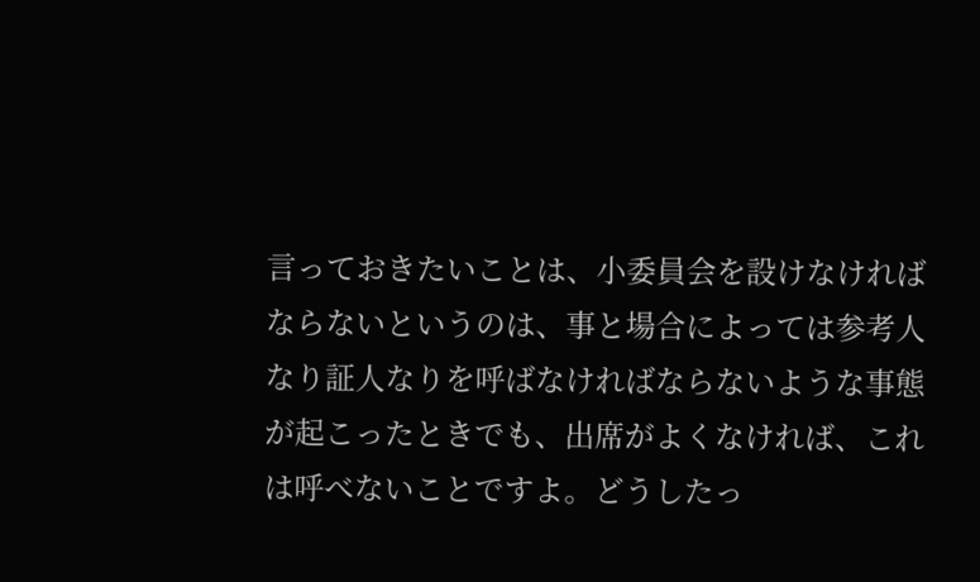言っておきたいことは、小委員会を設けなければならないというのは、事と場合によっては参考人なり証人なりを呼ばなければならないような事態が起こったときでも、出席がよくなければ、これは呼べないことですよ。どうしたっ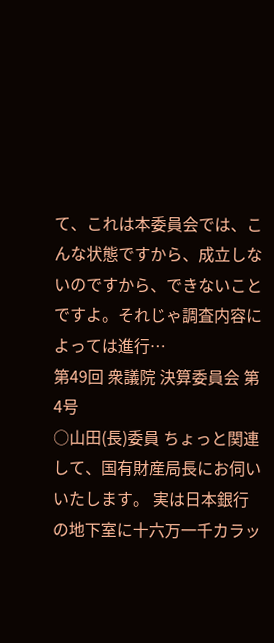て、これは本委員会では、こんな状態ですから、成立しないのですから、できないことですよ。それじゃ調査内容によっては進行…
第49回 衆議院 決算委員会 第4号
○山田(長)委員 ちょっと関連して、国有財産局長にお伺いいたします。 実は日本銀行の地下室に十六万一千カラッ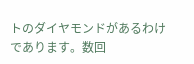トのダイヤモンドがあるわけであります。数回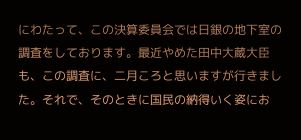にわたって、この決算委員会では日銀の地下室の調査をしております。最近やめた田中大蔵大臣も、この調査に、二月ころと思いますが行きました。それで、そのときに国民の納得いく姿にお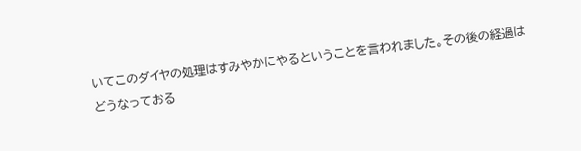いてこのダイヤの処理はすみやかにやるということを言われました。その後の経過はどうなっておる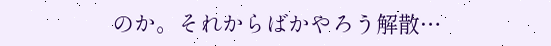のか。それからばかやろう解散…